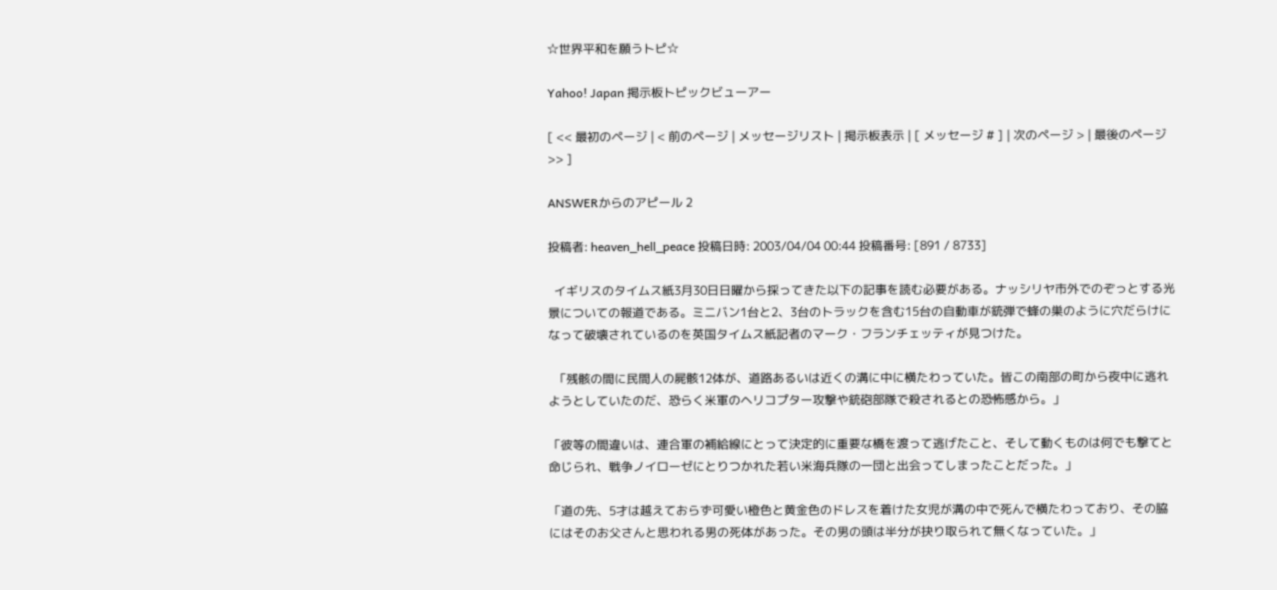☆世界平和を願うトピ☆

Yahoo! Japan 掲示板トピックビューアー

[ << 最初のページ | < 前のページ | メッセージリスト | 掲示板表示 | [ メッセージ # ] | 次のページ > | 最後のページ >> ]

ANSWERからのアピール 2

投稿者: heaven_hell_peace 投稿日時: 2003/04/04 00:44 投稿番号: [891 / 8733]

  イギリスのタイムス紙3月30日日曜から採ってきた以下の記事を読む必要がある。ナッシリヤ市外でのぞっとする光景についての報道である。ミニバン1台と2、3台のトラックを含む15台の自動車が銃弾で蜂の巣のように穴だらけになって破壊されているのを英国タイムス紙記者のマーク・フランチェッティが見つけた。

  「残骸の間に民間人の屍骸12体が、道路あるいは近くの溝に中に横たわっていた。皆この南部の町から夜中に逃れようとしていたのだ、恐らく米軍のヘリコプター攻撃や銃砲部隊で殺されるとの恐怖感から。」

「彼等の間違いは、連合軍の補給線にとって決定的に重要な橋を渡って逃げたこと、そして動くものは何でも撃てと命じられ、戦争ノイローゼにとりつかれた若い米海兵隊の一団と出会ってしまったことだった。」

「道の先、5才は越えておらず可愛い橙色と黄金色のドレスを着けた女児が溝の中で死んで横たわっており、その脇にはそのお父さんと思われる男の死体があった。その男の頭は半分が抉り取られて無くなっていた。」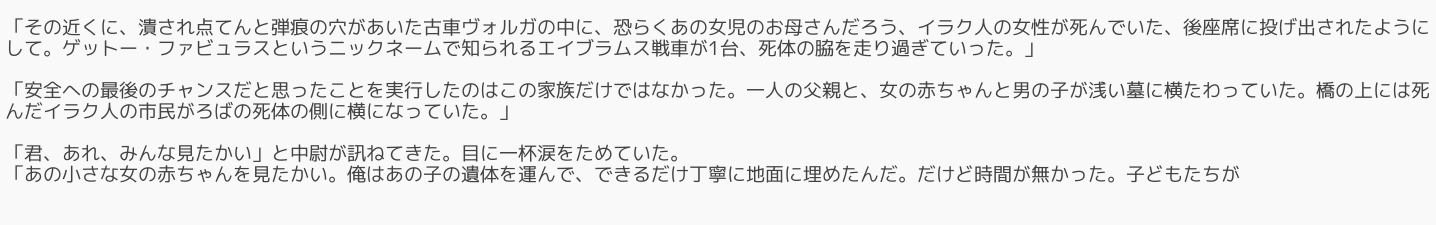「その近くに、潰され点てんと弾痕の穴があいた古車ヴォルガの中に、恐らくあの女児のお母さんだろう、イラク人の女性が死んでいた、後座席に投げ出されたようにして。ゲットー・ファビュラスというニックネームで知られるエイブラムス戦車が1台、死体の脇を走り過ぎていった。」

「安全への最後のチャンスだと思ったことを実行したのはこの家族だけではなかった。一人の父親と、女の赤ちゃんと男の子が浅い墓に横たわっていた。橋の上には死んだイラク人の市民がろばの死体の側に横になっていた。」

「君、あれ、みんな見たかい」と中尉が訊ねてきた。目に一杯涙をためていた。
「あの小さな女の赤ちゃんを見たかい。俺はあの子の遺体を運んで、できるだけ丁寧に地面に埋めたんだ。だけど時間が無かった。子どもたちが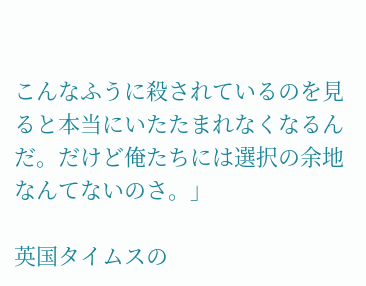こんなふうに殺されているのを見ると本当にいたたまれなくなるんだ。だけど俺たちには選択の余地なんてないのさ。」

英国タイムスの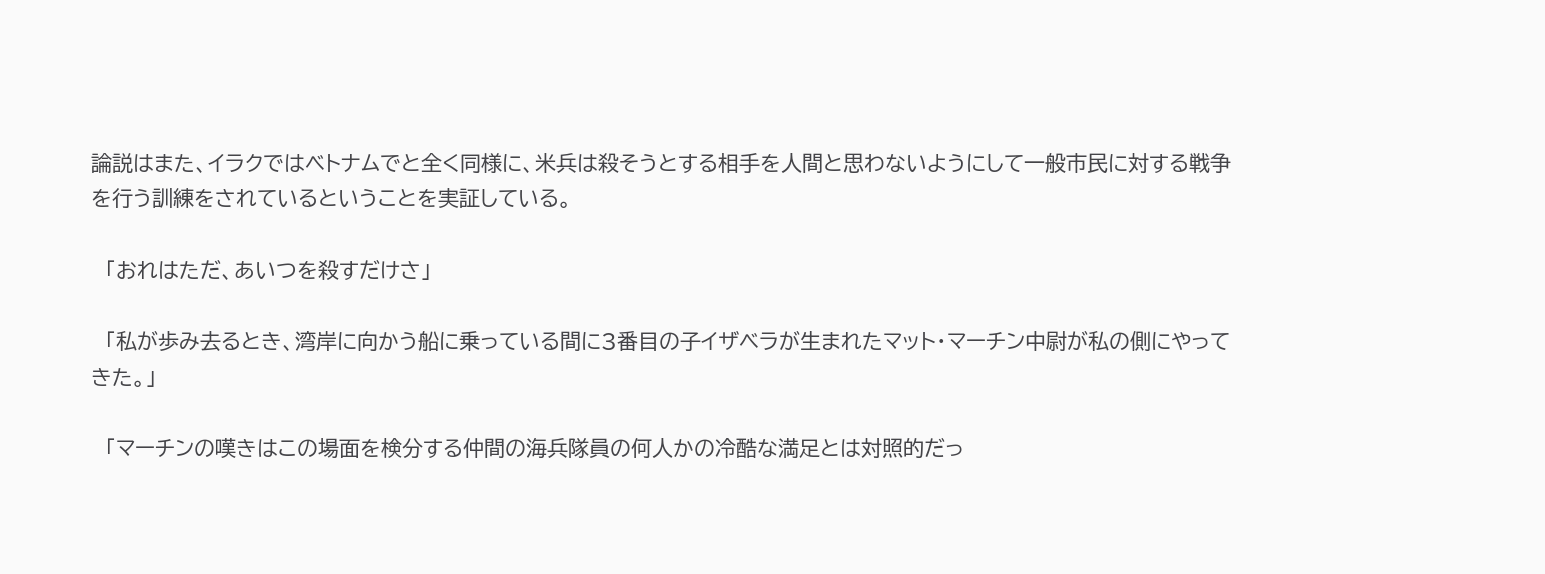論説はまた、イラクではベトナムでと全く同様に、米兵は殺そうとする相手を人間と思わないようにして一般市民に対する戦争を行う訓練をされているということを実証している。

  「おれはただ、あいつを殺すだけさ」

  「私が歩み去るとき、湾岸に向かう船に乗っている間に3番目の子イザベラが生まれたマット・マーチン中尉が私の側にやってきた。」

  「マーチンの嘆きはこの場面を検分する仲間の海兵隊員の何人かの冷酷な満足とは対照的だっ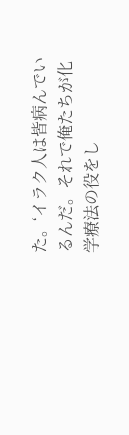た。‘イラク人は皆病んでいるんだ。それで俺たちが化学療法の役をし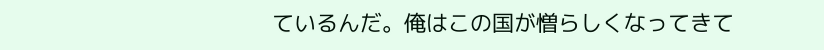ているんだ。俺はこの国が憎らしくなってきて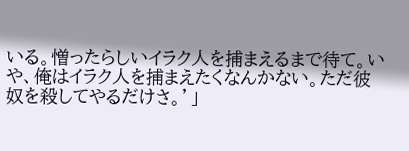いる。憎ったらしいイラク人を捕まえるまで待て。いや、俺はイラク人を捕まえたくなんかない。ただ彼奴を殺してやるだけさ。’」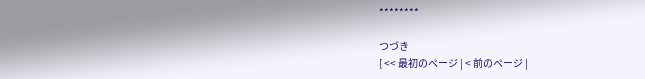********

つづき
[ << 最初のページ | < 前のページ |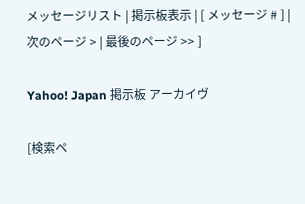メッセージリスト | 掲示板表示 | [ メッセージ # ] | 次のページ > | 最後のページ >> ]

Yahoo! Japan 掲示板 アーカイヴ

[検索ペ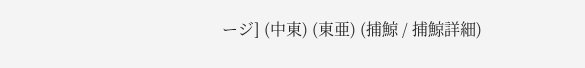ージ] (中東) (東亜) (捕鯨 / 捕鯨詳細)